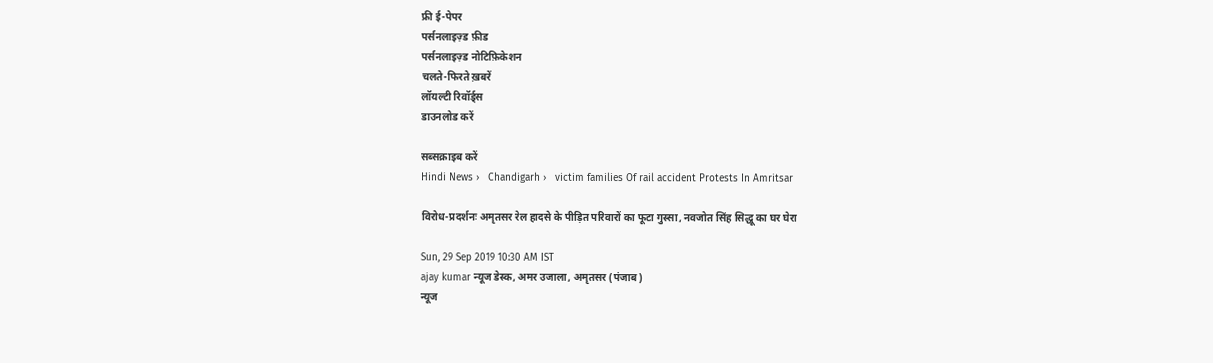फ्री ई-पेपर
पर्सनलाइज़्ड फ़ीड
पर्सनलाइज़्ड नोटिफ़िकेशन
चलते-फिरते ख़बरें
लॉयल्टी रिवॉर्ड्स
डाउनलोड करें

सब्सक्राइब करें
Hindi News ›   Chandigarh ›   victim families Of rail accident Protests In Amritsar

विरोध-प्रदर्शनः अमृतसर रेल हादसे के पीड़ित परिवारों का फूटा गुस्सा, नवजोत सिंह सिद्धू का घर घेरा

Sun, 29 Sep 2019 10:30 AM IST
ajay kumar न्यूज डेस्क, अमर उजाला, अमृतसर (पंजाब)
न्यूज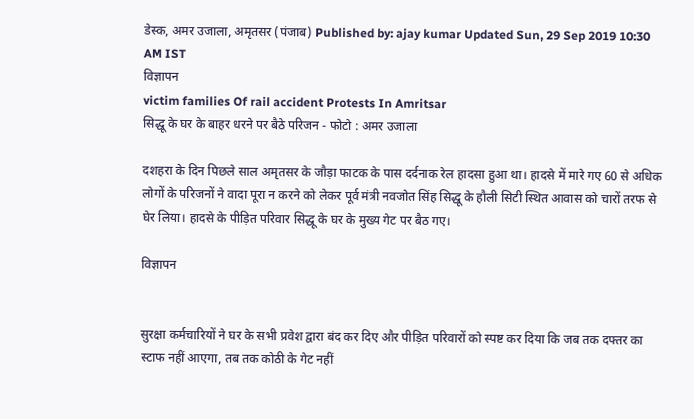डेस्क, अमर उजाला, अमृतसर (पंजाब) Published by: ajay kumar Updated Sun, 29 Sep 2019 10:30 AM IST
विज्ञापन
victim families Of rail accident Protests In Amritsar
सिद्धू के घर के बाहर धरने पर बैठे परिजन - फोटो : अमर उजाला

दशहरा के दिन पिछले साल अमृतसर के जौड़ा फाटक के पास दर्दनाक रेल हादसा हुआ था। हादसे में मारे गए 60 से अधिक लोगों के परिजनों ने वादा पूरा न करने को लेकर पूर्व मंत्री नवजोत सिंह सिद्धू के हौली सिटी स्थित आवास को चारों तरफ से घेर लिया। हादसे के पीड़ित परिवार सिद्धू के घर के मुख्य गेट पर बैठ गए।

विज्ञापन


सुरक्षा कर्मचारियों ने घर के सभी प्रवेश द्वारा बंद कर दिए और पीड़ित परिवारों को स्पष्ट कर दिया कि जब तक दफ्तर का स्टाफ नहीं आएगा, तब तक कोठी के गेट नहीं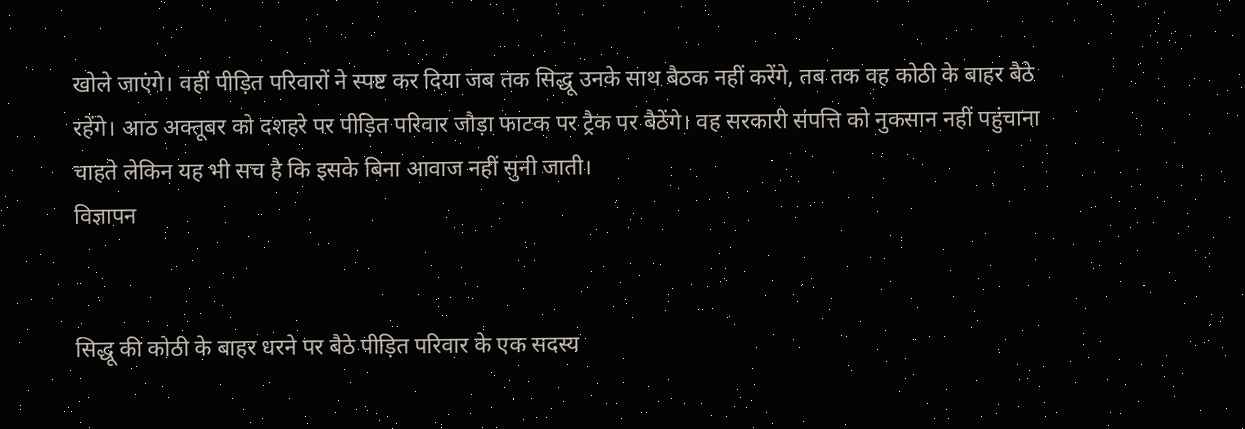खोले जाएंगे। वहीं पीड़ित परिवारों ने स्पष्ट कर दिया जब तक सिद्धू उनके साथ बैठक नहीं करेंगे, तब तक वह कोठी के बाहर बैठे रहेंगे। आठ अक्तूबर को दशहरे पर पीड़ित परिवार जौड़ा फाटक पर ट्रैक पर बैठेंगे। वह सरकारी संपत्ति को नुकसान नहीं पहुंचाना चाहते लेकिन यह भी सच है कि इसके बिना आवाज नहीं सुनी जाती।
विज्ञापन


सिद्धू की कोठी के बाहर धरने पर बैठे पीड़ित परिवार के एक सदस्य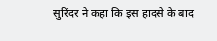सुरिंदर ने कहा कि इस हादसे के बाद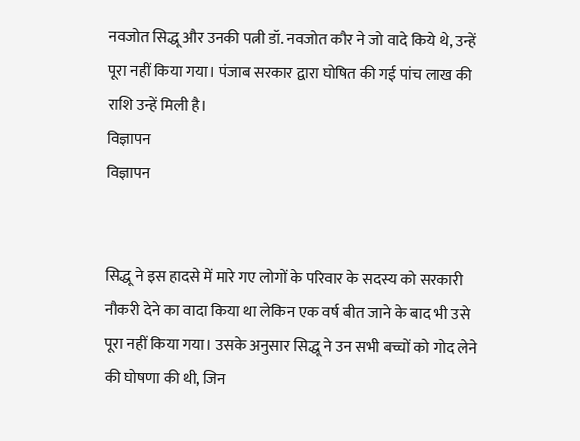नवजोत सिद्धू और उनकी पत्नी डॉ. नवजोत कौर ने जो वादे किये थे, उन्हें पूरा नहीं किया गया। पंजाब सरकार द्वारा घोषित की गई पांच लाख की राशि उन्हें मिली है।
विज्ञापन
विज्ञापन


सिद्धू ने इस हादसे में मारे गए लोगों के परिवार के सदस्य को सरकारी नौकरी देने का वादा किया था लेकिन एक वर्ष बीत जाने के बाद भी उसे पूरा नहीं किया गया। उसके अनुसार सिद्धू ने उन सभी बच्चों को गोद लेने की घोषणा की थी, जिन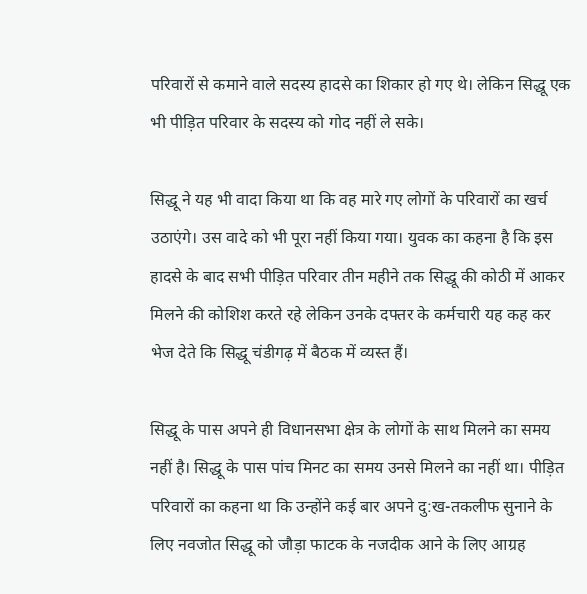परिवारों से कमाने वाले सदस्य हादसे का शिकार हो गए थे। लेकिन सिद्धू एक भी पीड़ित परिवार के सदस्य को गोद नहीं ले सके।

सिद्धू ने यह भी वादा किया था कि वह मारे गए लोगों के परिवारों का खर्च उठाएंगे। उस वादे को भी पूरा नहीं किया गया। युवक का कहना है कि इस हादसे के बाद सभी पीड़ित परिवार तीन महीने तक सिद्धू की कोठी में आकर मिलने की कोशिश करते रहे लेकिन उनके दफ्तर के कर्मचारी यह कह कर भेज देते कि सिद्धू चंडीगढ़ में बैठक में व्यस्त हैं।

सिद्धू के पास अपने ही विधानसभा क्षेत्र के लोगों के साथ मिलने का समय नहीं है। सिद्धू के पास पांच मिनट का समय उनसे मिलने का नहीं था। पीड़ित परिवारों का कहना था कि उन्होंने कई बार अपने दु:ख-तकलीफ सुनाने के लिए नवजोत सिद्धू को जौड़ा फाटक के नजदीक आने के लिए आग्रह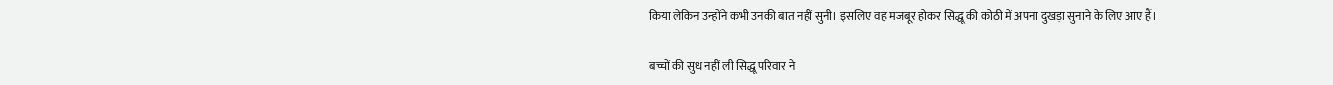किया लेकिन उन्होंने कभी उनकी बात नहीं सुनी। इसलिए वह मजबूर होकर सिद्धू की कोठी में अपना दुखड़ा सुनाने के लिए आए हैं।

बच्चों की सुध नहीं ली सिद्धू परिवार ने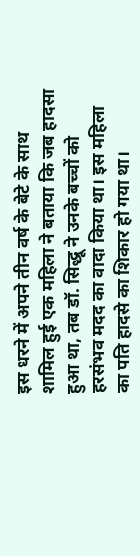इस धरने में अपने तीन वर्ष के बेटे के साथ शामिल हुई एक महिला ने बताया कि जब हादसा हुआ था, तब डॉ. सिद्धू ने उनके बच्चों को हरसंभव मदद का वादा किया था। इस महिला का पति हादसे का शिकार हो गया था।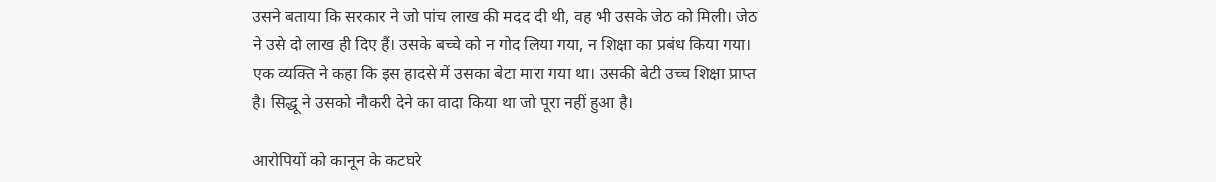उसने बताया कि सरकार ने जो पांच लाख की मदद दी थी, वह भी उसके जेठ को मिली। जेठ ने उसे दो लाख ही दिए हैं। उसके बच्चे को न गोद लिया गया, न शिक्षा का प्रबंध किया गया। एक व्यक्ति ने कहा कि इस हादसे में उसका बेटा मारा गया था। उसकी बेटी उच्च शिक्षा प्राप्त है। सिद्धू ने उसको नौकरी देने का वादा किया था जो पूरा नहीं हुआ है।

आरोपियों को कानून के कटघरे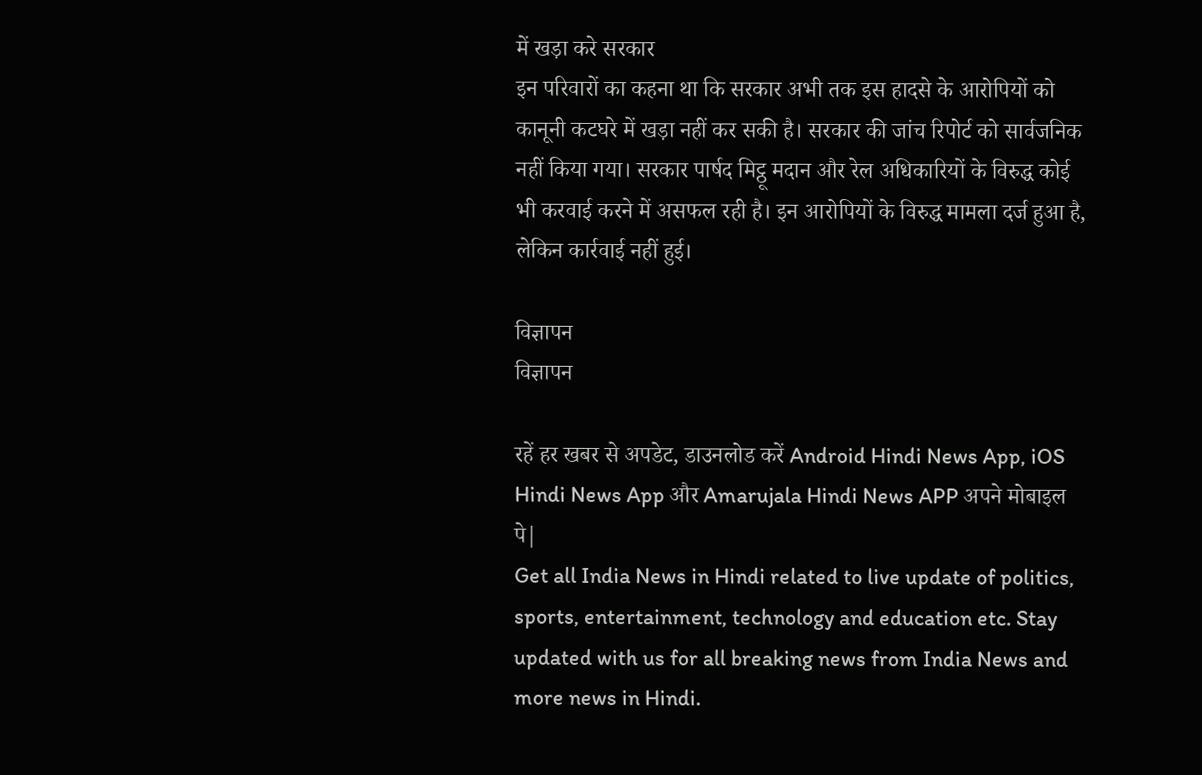में खड़ा करे सरकार
इन परिवारों का कहना था कि सरकार अभी तक इस हादसे के आरोपियों को कानूनी कटघरे में खड़ा नहीं कर सकी है। सरकार की जांच रिपोर्ट को सार्वजनिक नहीं किया गया। सरकार पार्षद मिट्ठू मदान और रेल अधिकारियों के विरुद्ध कोई भी करवाई करने में असफल रही है। इन आरोपियों के विरुद्ध मामला दर्ज हुआ है, लेकिन कार्रवाई नहीं हुई।

विज्ञापन
विज्ञापन

रहें हर खबर से अपडेट, डाउनलोड करें Android Hindi News App, iOS Hindi News App और Amarujala Hindi News APP अपने मोबाइल पे|
Get all India News in Hindi related to live update of politics, sports, entertainment, technology and education etc. Stay updated with us for all breaking news from India News and more news in Hindi.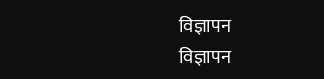विज्ञापन
विज्ञापन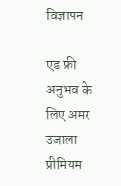विज्ञापन

एड फ्री अनुभव के लिए अमर उजाला प्रीमियम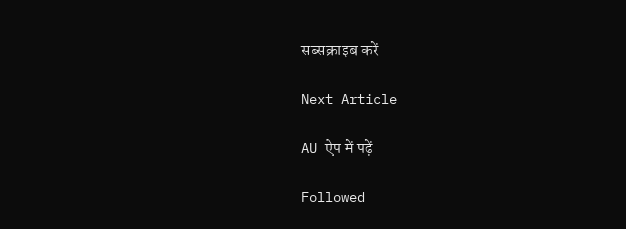सब्सक्राइब करें

Next Article

AU ऐप में पढ़ें

Followed